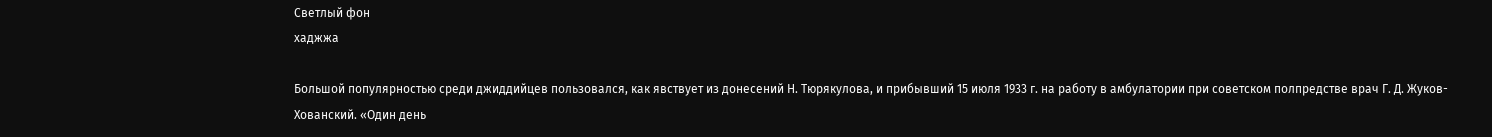Светлый фон
хаджжа

Большой популярностью среди джиддийцев пользовался, как явствует из донесений Н. Тюрякулова, и прибывший 15 июля 1933 г. на работу в амбулатории при советском полпредстве врач Г. Д. Жуков-Хованский. «Один день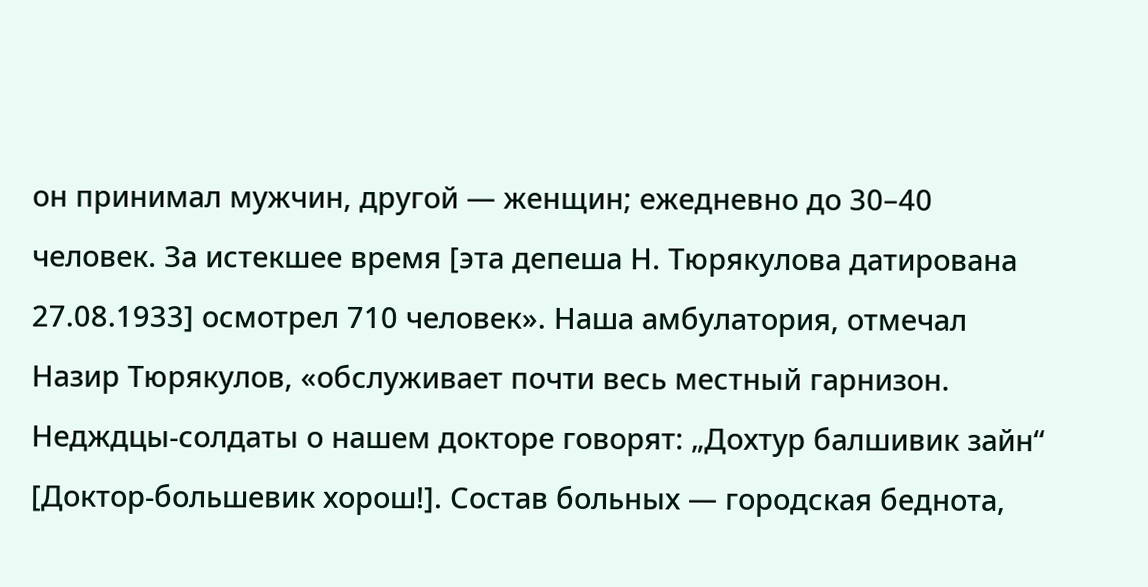он принимал мужчин, другой — женщин; ежедневно до 30–40 человек. За истекшее время [эта депеша Н. Тюрякулова датирована 27.08.1933] осмотрел 710 человек». Наша амбулатория, отмечал Назир Тюрякулов, «обслуживает почти весь местный гарнизон. Недждцы-солдаты о нашем докторе говорят: „Дохтур балшивик зайн“ [Доктор-большевик хорош!]. Состав больных — городская беднота,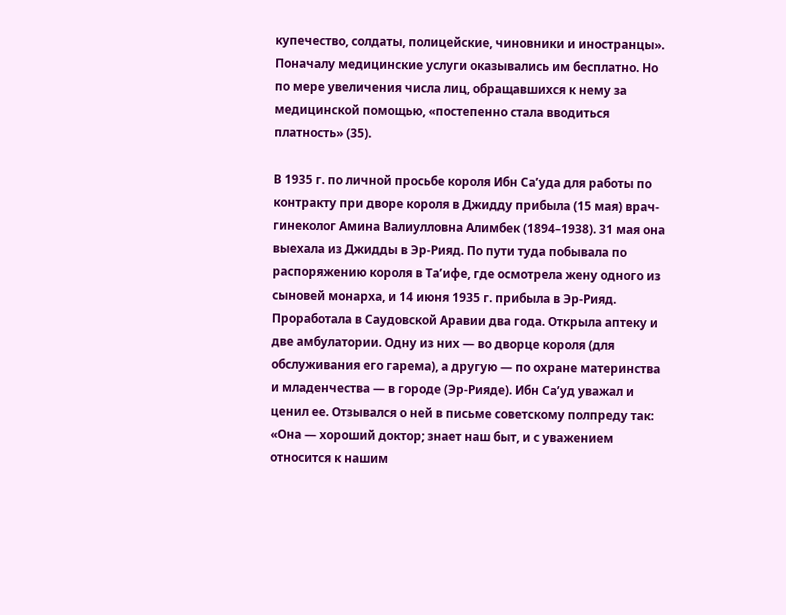купечество, солдаты, полицейские, чиновники и иностранцы». Поначалу медицинские услуги оказывались им бесплатно. Но по мере увеличения числа лиц, обращавшихся к нему за медицинской помощью, «постепенно стала вводиться платность» (35).

В 1935 г. по личной просьбе короля Ибн Са’уда для работы по контракту при дворе короля в Джидду прибыла (15 мая) врач-гинеколог Амина Валиулловна Алимбек (1894–1938). 31 мая она выехала из Джидды в Эр-Рияд. По пути туда побывала по распоряжению короля в Та’ифе, где осмотрела жену одного из сыновей монарха, и 14 июня 1935 г. прибыла в Эр-Рияд. Проработала в Саудовской Аравии два года. Открыла аптеку и две амбулатории. Одну из них — во дворце короля (для обслуживания его гарема), а другую — по охране материнства и младенчества — в городе (Эр-Рияде). Ибн Са’уд уважал и ценил ее. Отзывался о ней в письме советскому полпреду так: «Она — хороший доктор; знает наш быт, и с уважением относится к нашим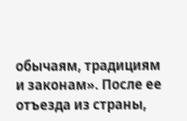обычаям, традициям и законам». После ее отъезда из страны,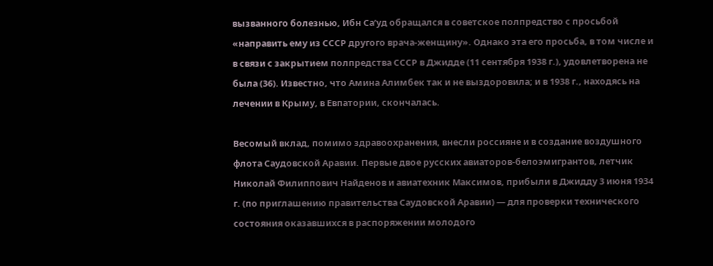вызванного болезнью, Ибн Са’уд обращался в советское полпредство с просьбой «направить ему из СССР другого врача-женщину». Однако эта его просьба, в том числе и в связи с закрытием полпредства СССР в Джидде (11 сентября 1938 г.), удовлетворена не была (36). Известно, что Амина Алимбек так и не выздоровила; и в 1938 г., находясь на лечении в Крыму, в Евпатории, скончалась.

Весомый вклад, помимо здравоохранения, внесли россияне и в создание воздушного флота Саудовской Аравии. Первые двое русских авиаторов-белоэмигрантов, летчик Николай Филиппович Найденов и авиатехник Максимов, прибыли в Джидду 3 июня 1934 г. (по приглашению правительства Саудовской Аравии) — для проверки технического состояния оказавшихся в распоряжении молодого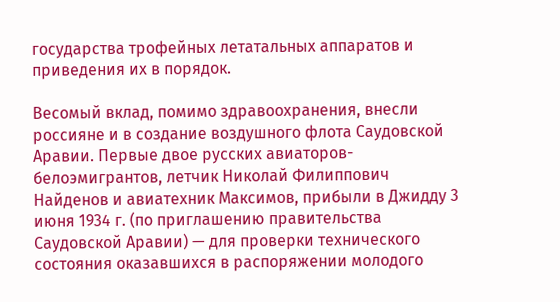государства трофейных летатальных аппаратов и приведения их в порядок.

Весомый вклад, помимо здравоохранения, внесли россияне и в создание воздушного флота Саудовской Аравии. Первые двое русских авиаторов-белоэмигрантов, летчик Николай Филиппович Найденов и авиатехник Максимов, прибыли в Джидду 3 июня 1934 г. (по приглашению правительства Саудовской Аравии) — для проверки технического состояния оказавшихся в распоряжении молодого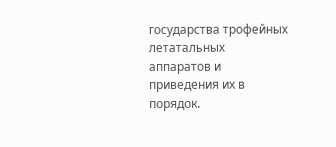государства трофейных летатальных аппаратов и приведения их в порядок.